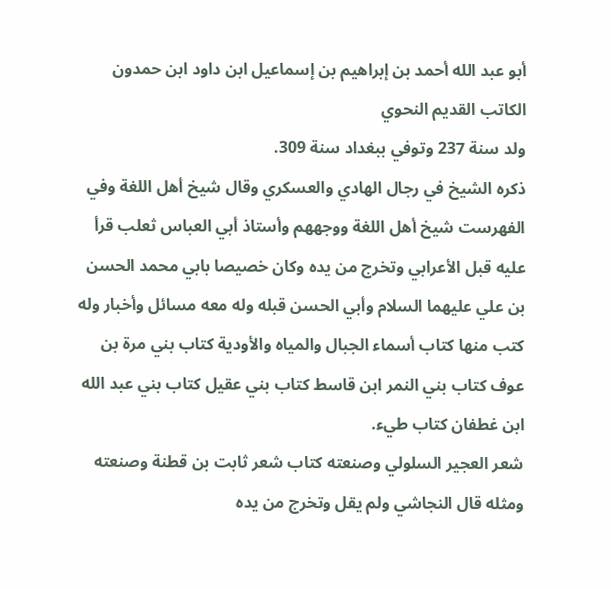أبو عبد الله أحمد بن إبراهيم بن إسماعيل ابن داود ابن حمدون الكاتب القديم النحوي
ولد سنة 237 وتوفي ببغداد سنة 309.
ذكره الشيخ في رجال الهادي والعسكري وقال شيخ أهل اللغة وفي الفهرست شيخ أهل اللغة ووجههم وأستاذ أبي العباس ثعلب قرأ عليه قبل الأعرابي وتخرج من يده وكان خصيصا بابي محمد الحسن بن علي عليهما السلام وأبي الحسن قبله وله معه مسائل وأخبار وله كتب منها كتاب أسماء الجبال والمياه والأودية كتاب بني مرة بن عوف كتاب بني النمر ابن قاسط كتاب بني عقيل كتاب بني عبد الله ابن غطفان كتاب طيء.
شعر العجير السلولي وصنعته كتاب شعر ثابت بن قطنة وصنعته ومثله قال النجاشي ولم يقل وتخرج من يده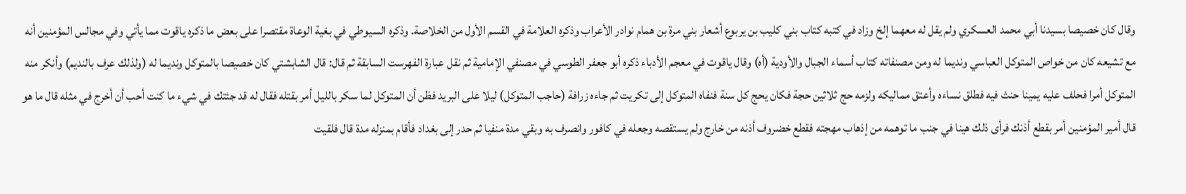وقال كان خصيصا بسيدنا أبي محمد العسكري ولم يقل له معهما إلخ وزاد في كتبه كتاب بني كليب بن يربوع أشعار بني مرة بن همام نوادر الأعراب وذكره العلامة في القسم الأول من الخلاصة. وذكره السيوطي في بغية الوعاة مقتصرا على بعض ما ذكره ياقوت مما يأتي وفي مجالس المؤمنين أنه مع تشيعه كان من خواص المتوكل العباسي ونديما له ومن مصنفاته كتاب أسماء الجبال والأودية (أه) وقال ياقوت في معجم الأدباء ذكره أبو جعفر الطوسي في مصنفي الإمامية ثم نقل عبارة الفهرست السابقة ثم قال: قال الشابشتي كان خصيصا بالمتوكل ونديما له (ولذلك عرف بالنديم) وأنكر منه المتوكل أمرا فحلف عليه يمينا حنث فيه فطلق نساءه وأعتق مماليكه ولزمه حج ثلاثين حجة فكان يحج كل سنة فنفاه المتوكل إلى تكريت ثم جاءه زرافة (حاجب المتوكل) ليلا على البريد فظن أن المتوكل لما سكر بالليل أمر بقتله فقال له قد جئتك في شيء ما كنت أحب أن أخرج في مثله قال ما هو قال أمير المؤمنين أمر بقطع أذنك فرأى ذلك هينا في جنب ما توهمه من إذهاب مهجته فقطع خضروف أذنه من خارج ولم يستقصه وجعله في كافور وانصرف به وبقي مدة منفيا ثم حدر إلى بغداد فأقام بمنزله مدة قال فلقيت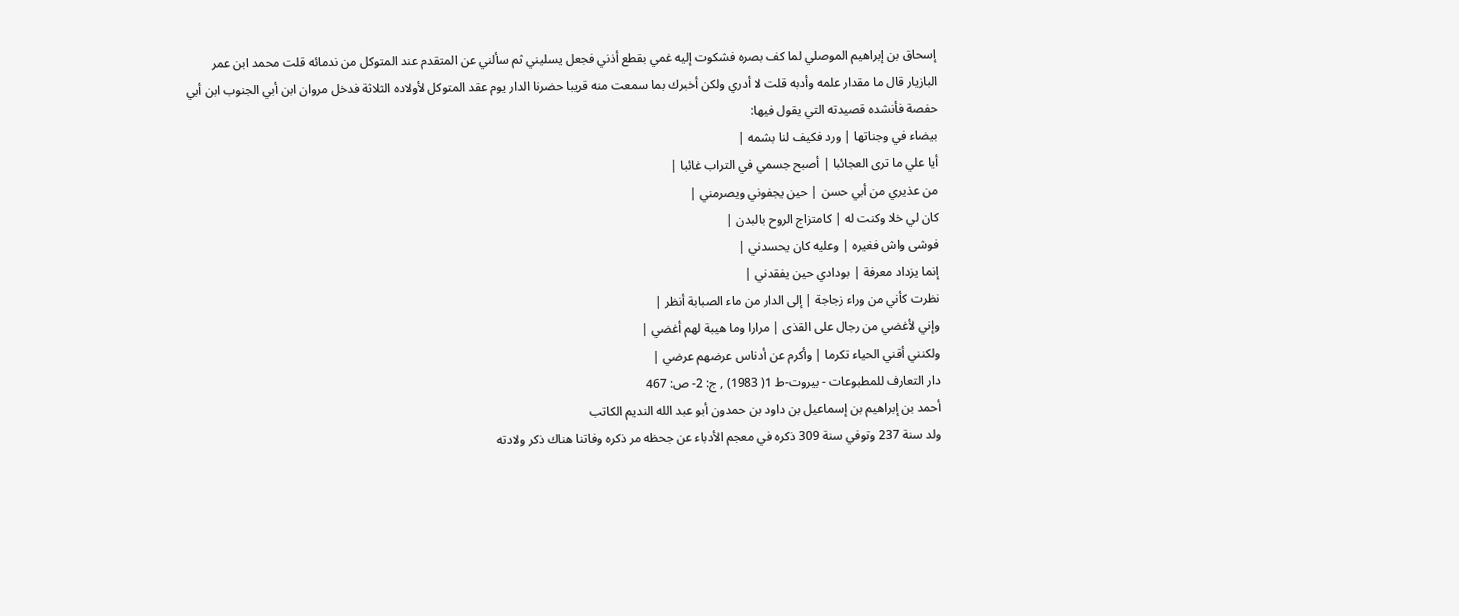إسحاق بن إبراهيم الموصلي لما كف بصره فشكوت إليه غمي بقطع أذني فجعل يسليني ثم سألني عن المتقدم عند المتوكل من ندمائه قلت محمد ابن عمر البازيار قال ما مقدار علمه وأدبه قلت لا أدري ولكن أخبرك بما سمعت منه قريبا حضرنا الدار يوم عقد المتوكل لأولاده الثلاثة فدخل مروان ابن أبي الجنوب ابن أبي حفصة فأنشده قصيدته التي يقول فيها:
بيضاء في وجناتها | ورد فكيف لنا بشمه |
أيا علي ما ترى العجائبا | أصبح جسمي في التراب غائبا |
من عذيري من أبي حسن | حين يجفوني ويصرمني |
كان لي خلا وكنت له | كامتزاج الروح بالبدن |
فوشى واش فغيره | وعليه كان يحسدني |
إنما يزداد معرفة | بودادي حين يفقدني |
نظرت كأني من وراء زجاجة | إلى الدار من ماء الصبابة أنظر |
وإني لأغضي من رجال على القذى | مرارا وما هيبة لهم أغضي |
ولكنني أقني الحياء تكرما | وأكرم عن أدناس عرضهم عرضي |
دار التعارف للمطبوعات - بيروت-ط 1( 1983) , ج: 2- ص: 467
أحمد بن إبراهيم بن إسماعيل بن داود بن حمدون أبو عبد الله النديم الكاتب
ولد سنة 237 وتوفي سنة 309 ذكره في معجم الأدباء عن جحظه مر ذكره وفاتنا هناك ذكر ولادته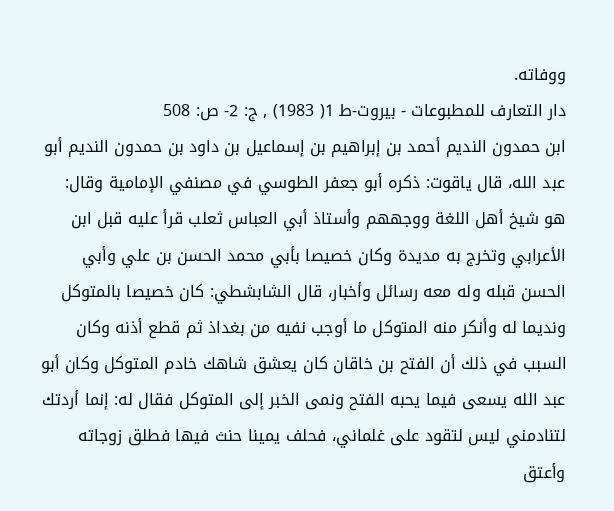ووفاته.
دار التعارف للمطبوعات - بيروت-ط 1( 1983) , ج: 2- ص: 508
ابن حمدون النديم أحمد بن إبراهيم بن إسماعيل بن داود بن حمدون النديم أبو عبد الله، قال ياقوت: ذكره أبو جعفر الطوسي في مصنفي الإمامية وقال: هو شيخ أهل اللغة ووجههم وأستاذ أبي العباس ثعلب قرأ عليه قبل ابن الأعرابي وتخرج به مديدة وكان خصيصا بأبي محمد الحسن بن علي وأبي الحسن قبله وله معه رسائل وأخبار، قال الشابشطي: كان خصيصا بالمتوكل ونديما له وأنكر منه المتوكل ما أوجب نفيه من بغداذ ثم قطع أذنه وكان السبب في ذلك أن الفتح بن خاقان كان يعشق شاهك خادم المتوكل وكان أبو عبد الله يسعى فيما يحبه الفتح ونمى الخبر إلى المتوكل فقال له: إنما أردتك لتنادمني ليس لتقود على غلماني، فحلف يمينا حنث فيها فطلق زوجاته وأعتق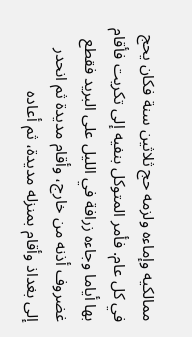ممالكيه وإماءه ولزمه حج ثلاثين سنة فكان يحج في كل عام. فأمر المتوكل بنفيه إلى تكريت فأقام بها أياما وجاءه زرافة في الليل على البريد فقطع غضروف أذنه من خارج، وأقام مديدة ثم انحدر إلى بغداذ وأقام بمنزله مديدة، ثم أعاده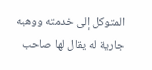المتوكل إلى خدمته ووهبه جارية له يقال لها صاحب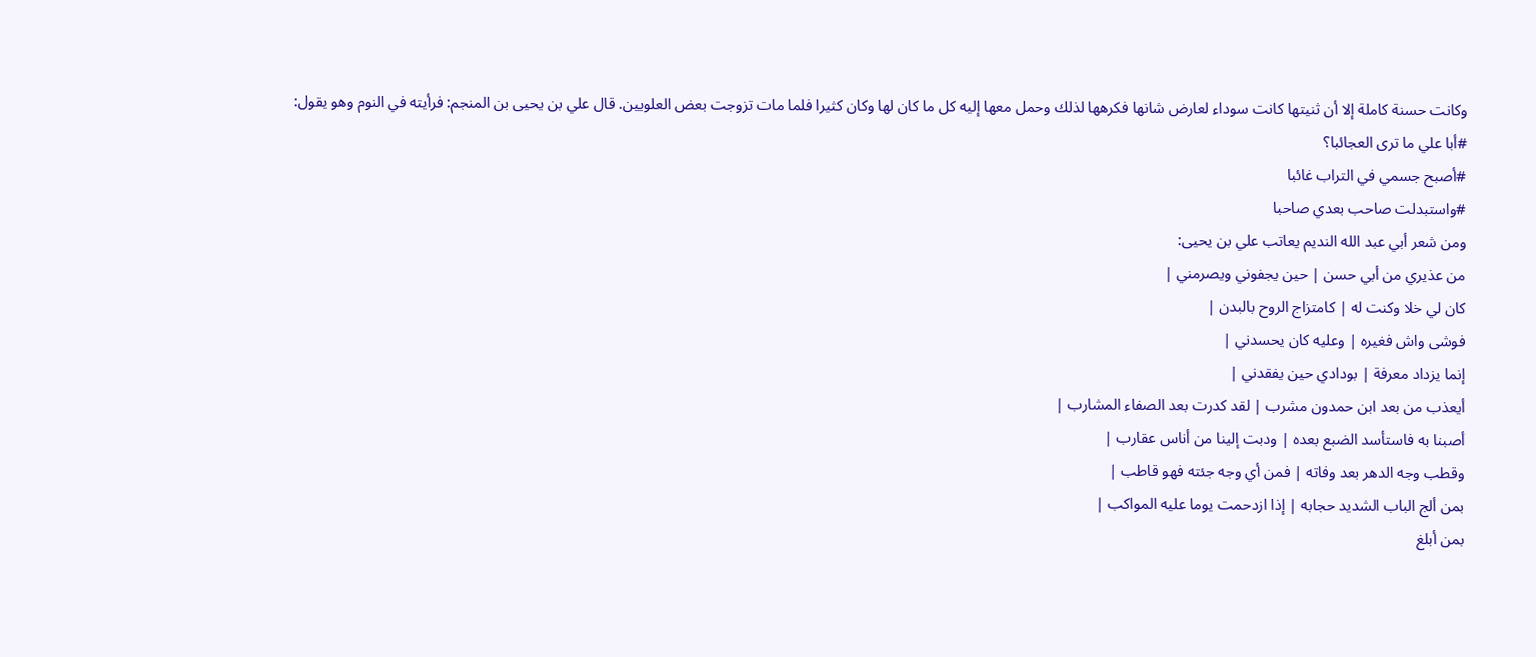وكانت حسنة كاملة إلا أن ثنيتها كانت سوداء لعارض شانها فكرهها لذلك وحمل معها إليه كل ما كان لها وكان كثيرا فلما مات تزوجت بعض العلويين. قال علي بن يحيى بن المنجم: فرأيته في النوم وهو يقول:
#أبا علي ما ترى العجائبا؟
#أصبح جسمي في التراب غائبا
#واستبدلت صاحب بعدي صاحبا
ومن شعر أبي عبد الله النديم يعاتب علي بن يحيى:
من عذيري من أبي حسن | حين يجفوني ويصرمني |
كان لي خلا وكنت له | كامتزاج الروح بالبدن |
فوشى واش فغيره | وعليه كان يحسدني |
إنما يزداد معرفة | بودادي حين يفقدني |
أيعذب من بعد ابن حمدون مشرب | لقد كدرت بعد الصفاء المشارب |
أصبنا به فاستأسد الضبع بعده | ودبت إلينا من أناس عقارب |
وقطب وجه الدهر بعد وفاته | فمن أي وجه جئته فهو قاطب |
بمن ألج الباب الشديد حجابه | إذا ازدحمت يوما عليه المواكب |
بمن أبلغ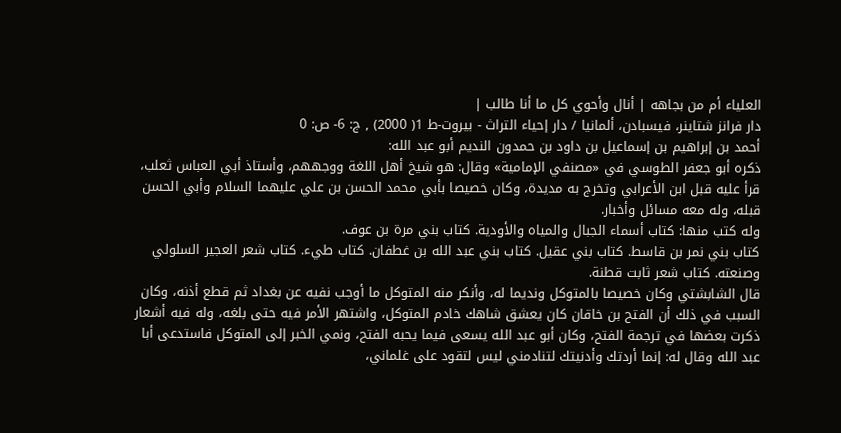العلياء أم من بجاهه | أنال وأحوي كل ما أنا طالب |
دار فرانز شتاينر، فيسبادن، ألمانيا / دار إحياء التراث - بيروت-ط 1( 2000) , ج: 6- ص: 0
أحمد بن إبراهيم بن إسماعيل بن داود بن حمدون النديم أبو عبد الله:
ذكره أبو جعفر الطوسي في «مصنفي الإمامية» وقال: هو شيخ أهل اللغة ووجههم، وأستاذ أبي العباس ثعلب، قرأ عليه قبل ابن الأعرابي وتخرج به مديدة، وكان خصيصا بأبي محمد الحسن بن علي عليهما السلام وأبي الحسن قبله، وله معه مسائل وأخبار.
وله كتب منها: كتاب أسماء الجبال والمياه والأودية. كتاب بني مرة بن عوف.
كتاب بني نمر بن قاسط. كتاب بني عقيل. كتاب بني عبد الله بن غطفان. كتاب طيء. كتاب شعر العجير السلولي وصنعته. كتاب شعر ثابت قطنة.
قال الشابشتي وكان خصيصا بالمتوكل ونديما له، وأنكر منه المتوكل ما أوجب نفيه عن بغداد ثم قطع أذنه، وكان السبب في ذلك أن الفتح بن خاقان كان يعشق شاهك خادم المتوكل، واشتهر الأمر فيه حتى بلغه، وله فيه أشعار ذكرت بعضها في ترجمة الفتح، وكان أبو عبد الله يسعى فيما يحبه الفتح، ونمي الخبر إلى المتوكل فاستدعى أبا عبد الله وقال له: إنما أردتك وأدنيتك لتنادمني ليس لتقود على غلماني،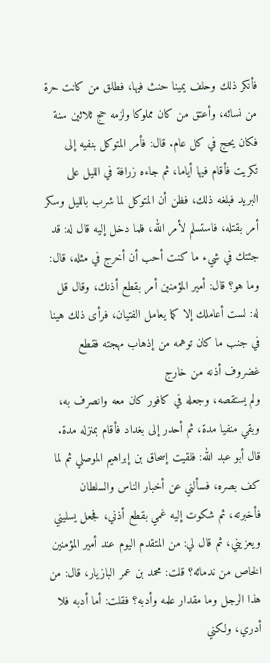فأنكر ذلك وحلف يمينا حنث فيها، فطلق من كانت حرة من نسائه، وأعتق من كان مملوكا ولزمه حج ثلاثين سنة فكان يحج في كل عام. قال: فأمر المتوكل بنفيه إلى تكريت فأقام فيها أياما، ثم جاءه زرافة في الليل على البريد فبلغه ذلك، فظن أن المتوكل لما شرب بالليل وسكر أمر بقتله، فاستسلم لأمر الله، فلما دخل إليه قال له: قد جئتك في شيء ما كنت أحب أن أخرج في مثله، قال: وما هو؟ قال: أمير المؤمنين أمر بقطع أذنك، وقال قل له: لست أعاملك إلا كما يعامل الفتيان، فرأى ذلك هينا في جنب ما كان توهمه من إذهاب مهجته فقطع غضروف أذنه من خارج
ولم يستقصه، وجعله في كافور كان معه وانصرف به، وبقي منفيا مدة، ثم أحدر إلى بغداد فأقام بمنزله مدة. قال أبو عبد الله: فلقيت إسحاق بن إبراهيم الموصلي ثم لما كف بصره، فسألني عن أخبار الناس والسلطان فأخبرته، ثم شكوت إليه غمي بقطع أذني، فجعل يسليني ويعزيني، ثم قال لي: من المتقدم اليوم عند أمير المؤمنين الخاص من ندمائه؟ قلت: محمد بن عمر البازيار، قال: من هذا الرجل وما مقدار علمه وأدبه؟ فقلت: أما أدبه فلا أدري، ولكني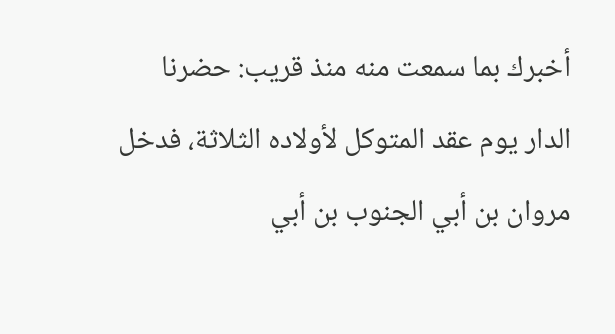أخبرك بما سمعت منه منذ قريب: حضرنا الدار يوم عقد المتوكل لأولاده الثلاثة، فدخل مروان بن أبي الجنوب بن أبي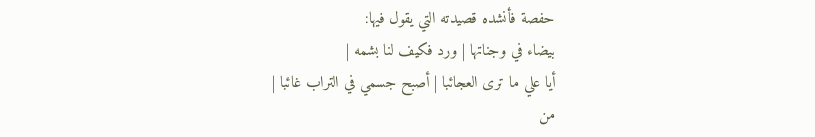حفصة فأنشده قصيدته التي يقول فيها:
بيضاء في وجناتها | ورد فكيف لنا بشمه |
أيا علي ما ترى العجائبا | أصبح جسمي في التراب غائبا |
من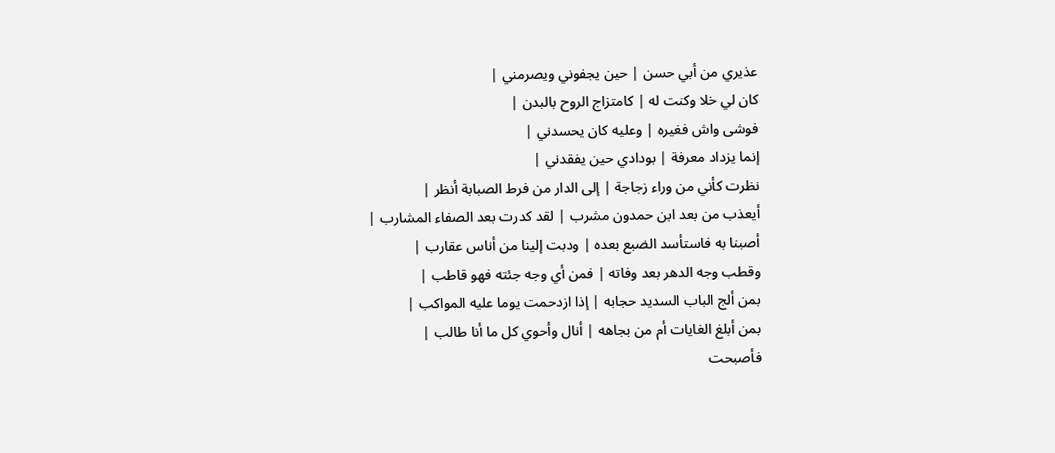عذيري من أبي حسن | حين يجفوني ويصرمني |
كان لي خلا وكنت له | كامتزاج الروح بالبدن |
فوشى واش فغيره | وعليه كان يحسدني |
إنما يزداد معرفة | بودادي حين يفقدني |
نظرت كأني من وراء زجاجة | إلى الدار من فرط الصبابة أنظر |
أيعذب من بعد ابن حمدون مشرب | لقد كدرت بعد الصفاء المشارب |
أصبنا به فاستأسد الضبع بعده | ودبت إلينا من أناس عقارب |
وقطب وجه الدهر بعد وفاته | فمن أي وجه جئته فهو قاطب |
بمن ألج الباب السديد حجابه | إذا ازدحمت يوما عليه المواكب |
بمن أبلغ الغايات أم من بجاهه | أنال وأحوي كل ما أنا طالب |
فأصبحت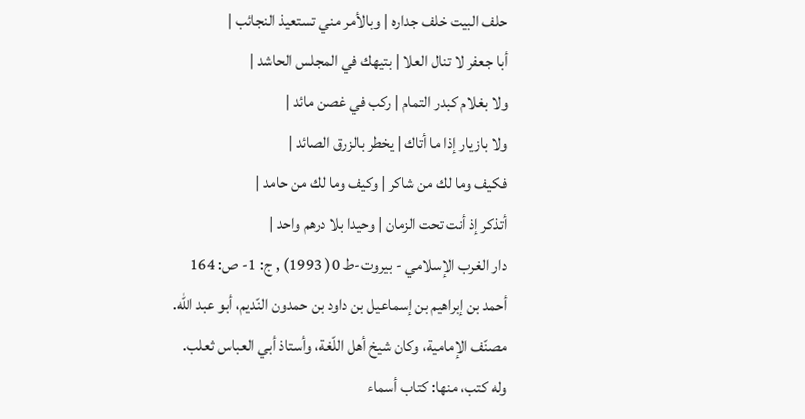حلف البيت خلف جداره | وبالأمر مني تستعيذ النجائب |
أبا جعفر لا تنال العلا | بتيهك في المجلس الحاشد |
ولا بغلام كبدر التمام | ركب في غصن مائد |
ولا بازيار إذا ما أتاك | يخطر بالزرق الصائد |
فكيف وما لك من شاكر | وكيف وما لك من حامد |
أتذكر إذ أنت تحت الزمان | وحيدا بلا درهم واحد |
دار الغرب الإسلامي - بيروت-ط 0( 1993) , ج: 1- ص: 164
أحمد بن إبراهيم بن إسماعيل بن داود بن حمدون النّديم، أبو عبد الله.
مصنّف الإمامية، وكان شيخ أهل اللّغة، وأستاذ أبي العباس ثعلب.
وله كتب، منها: كتاب أسماء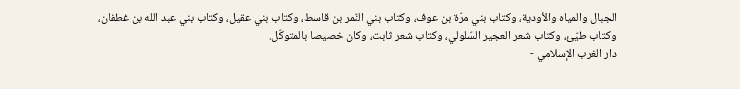الجبال والمياه والأودية، وكتاب بني مرّة بن عوف، وكتاب بني النّمر بن قاسط، وكتاب بني عقيل، وكتاب بني عبد الله بن غطفان، وكتاب طيّئ، وكتاب شعر العجير السّلولي، وكتاب شعر ثابت، وكان خصيصا بالمتوكّل.
دار الغرب الإسلامي -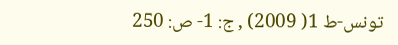تونس-ط 1( 2009) , ج: 1- ص: 250